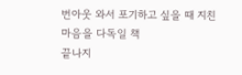번아웃 와서 포기하고 싶을 때 지친 마음을 다독일 책
끝나지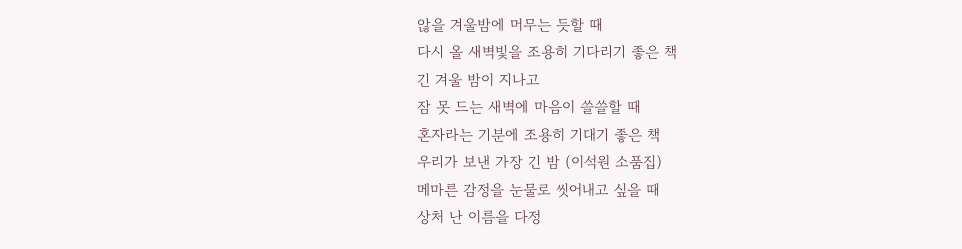않을 겨울밤에 머무는 듯할 때
다시 올 새벽빛을 조용히 기다리기 좋은 책
긴 겨울 밤이 지나고
잠 못 드는 새벽에 마음이 쓸쓸할 때
혼자라는 기분에 조용히 기대기 좋은 책
우리가 보낸 가장 긴 밤 (이석원 소품집)
메마른 감정을 눈물로 씻어내고 싶을 때
상처 난 이름을 다정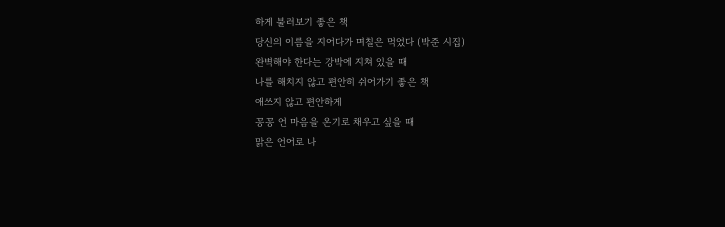하게 불러보기 좋은 책
당신의 이름을 지어다가 며칠은 먹었다 (박준 시집)
완벽해야 한다는 강박에 지쳐 있을 때
나를 해치지 않고 편안히 쉬어가기 좋은 책
애쓰지 않고 편안하게
꽁꽁 언 마음을 온기로 채우고 싶을 때
맑은 언어로 나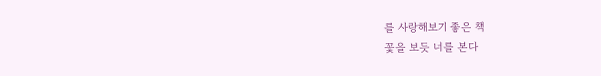를 사랑해보기 좋은 책
꽃을 보듯 너를 본다